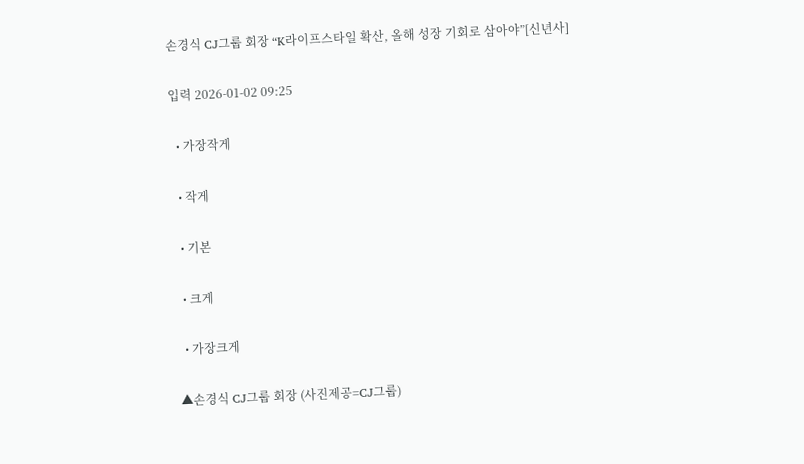손경식 CJ그룹 회장 “K라이프스타일 확산, 올해 성장 기회로 삼아야”[신년사]

입력 2026-01-02 09:25

  • 가장작게

  • 작게

  • 기본

  • 크게

  • 가장크게

▲손경식 CJ그룹 회장 (사진제공=CJ그룹)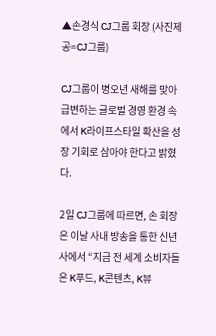▲손경식 CJ그룹 회장 (사진제공=CJ그룹)

CJ그룹이 병오년 새해를 맞아 급변하는 글로벌 경영 환경 속에서 K라이프스타일 확산을 성장 기회로 삼아야 한다고 밝혔다.

2일 CJ그룹에 따르면, 손 회장은 이날 사내 방송을 통한 신년사에서 “지금 전 세계 소비자들은 K푸드, K콘텐츠, K뷰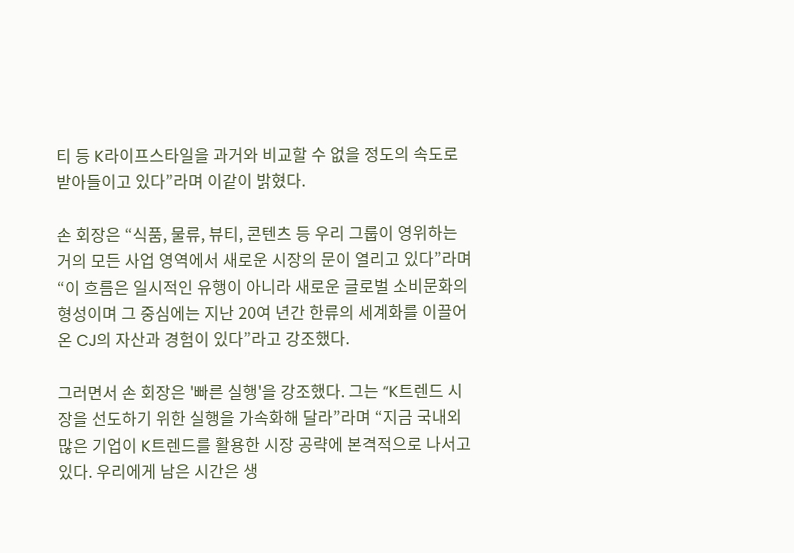티 등 K라이프스타일을 과거와 비교할 수 없을 정도의 속도로 받아들이고 있다”라며 이같이 밝혔다.

손 회장은 “식품, 물류, 뷰티, 콘텐츠 등 우리 그룹이 영위하는 거의 모든 사업 영역에서 새로운 시장의 문이 열리고 있다”라며 “이 흐름은 일시적인 유행이 아니라 새로운 글로벌 소비문화의 형성이며 그 중심에는 지난 20여 년간 한류의 세계화를 이끌어온 CJ의 자산과 경험이 있다”라고 강조했다.

그러면서 손 회장은 '빠른 실행'을 강조했다. 그는 “K트렌드 시장을 선도하기 위한 실행을 가속화해 달라”라며 “지금 국내외 많은 기업이 K트렌드를 활용한 시장 공략에 본격적으로 나서고 있다. 우리에게 남은 시간은 생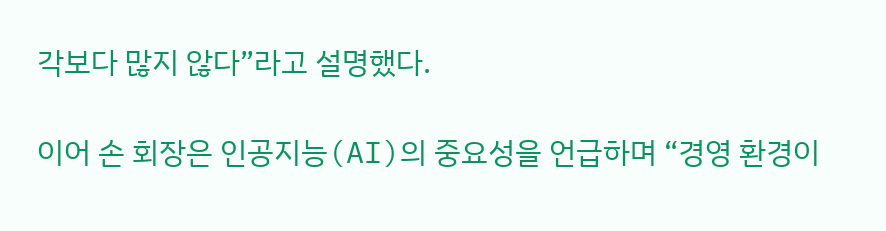각보다 많지 않다”라고 설명했다.

이어 손 회장은 인공지능(AI)의 중요성을 언급하며 “경영 환경이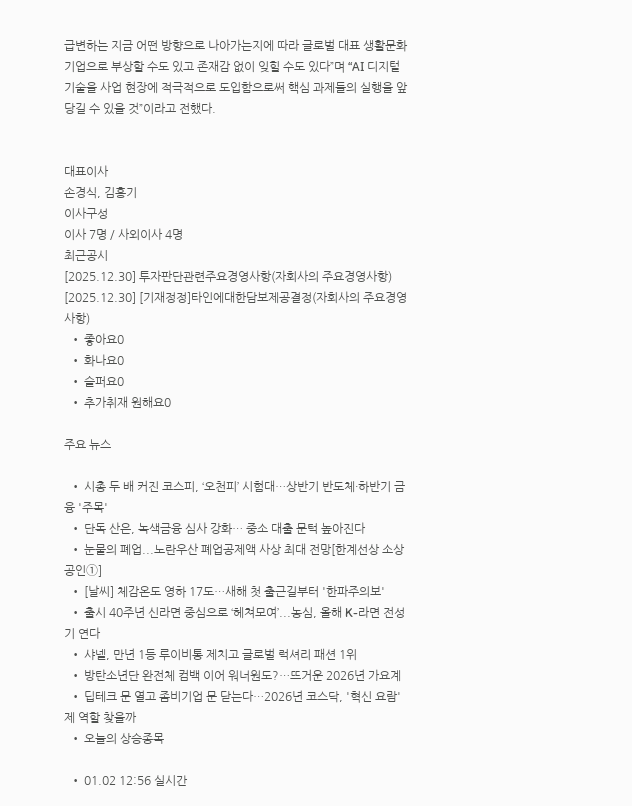급변하는 지금 어떤 방향으로 나아가는지에 따라 글로벌 대표 생활문화기업으로 부상할 수도 있고 존재감 없이 잊힐 수도 있다”며 “AI 디지털 기술을 사업 현장에 적극적으로 도입함으로써 핵심 과제들의 실행을 앞당길 수 있을 것”이라고 전했다.


대표이사
손경식, 김홍기
이사구성
이사 7명 / 사외이사 4명
최근공시
[2025.12.30] 투자판단관련주요경영사항(자회사의 주요경영사항)
[2025.12.30] [기재정정]타인에대한담보제공결정(자회사의 주요경영사항)
  • 좋아요0
  • 화나요0
  • 슬퍼요0
  • 추가취재 원해요0

주요 뉴스

  • 시총 두 배 커진 코스피, ‘오천피’ 시험대…상반기 반도체·하반기 금융 '주목'
  • 단독 산은, 녹색금융 심사 강화… 중소 대출 문턱 높아진다
  • 눈물의 폐업...노란우산 폐업공제액 사상 최대 전망[한계선상 소상공인①]
  • [날씨] 체감온도 영하 17도…새해 첫 출근길부터 '한파주의보'
  • 출시 40주년 신라면 중심으로 ‘헤쳐모여’...농심, 올해 K-라면 전성기 연다
  • 샤넬, 만년 1등 루이비통 제치고 글로벌 럭셔리 패션 1위
  • 방탄소년단 완전체 컴백 이어 워너원도?…뜨거운 2026년 가요계
  • 딥테크 문 열고 좀비기업 문 닫는다…2026년 코스닥, '혁신 요람' 제 역할 찾을까
  • 오늘의 상승종목

  • 01.02 12:56 실시간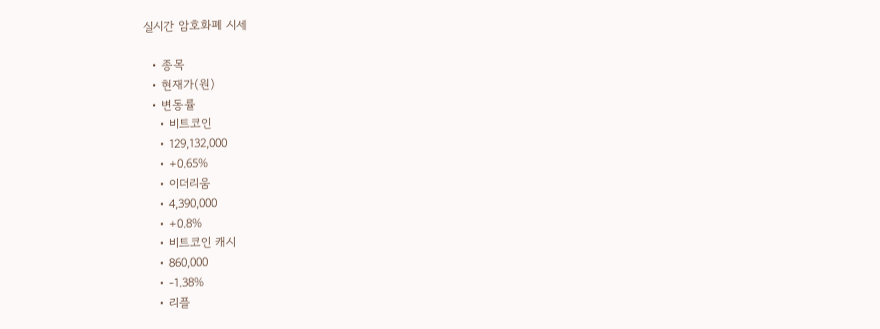실시간 암호화폐 시세

  • 종목
  • 현재가(원)
  • 변동률
    • 비트코인
    • 129,132,000
    • +0.65%
    • 이더리움
    • 4,390,000
    • +0.8%
    • 비트코인 캐시
    • 860,000
    • -1.38%
    • 리플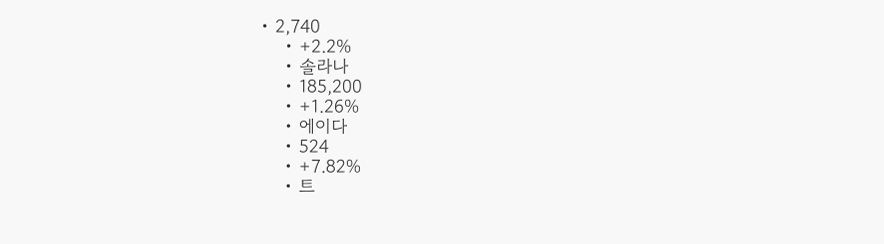• 2,740
    • +2.2%
    • 솔라나
    • 185,200
    • +1.26%
    • 에이다
    • 524
    • +7.82%
    • 트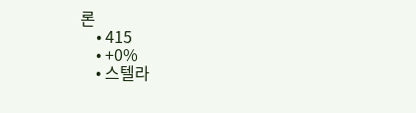론
    • 415
    • +0%
    • 스텔라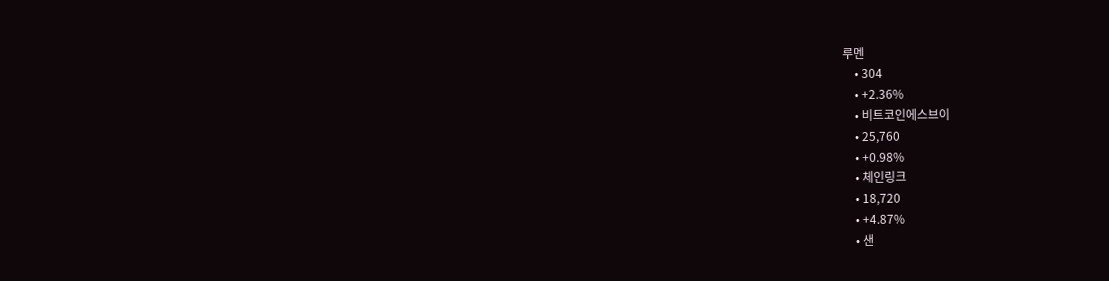루멘
    • 304
    • +2.36%
    • 비트코인에스브이
    • 25,760
    • +0.98%
    • 체인링크
    • 18,720
    • +4.87%
    • 샌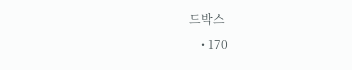드박스
    • 170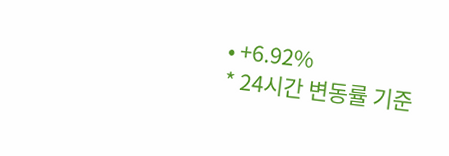• +6.92%
* 24시간 변동률 기준